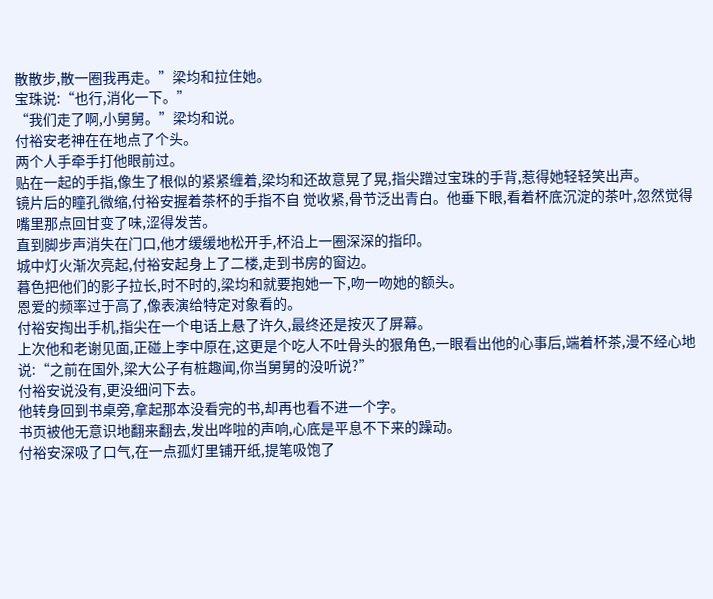散散步,散一圈我再走。”梁均和拉住她。
宝珠说:“也行,消化一下。”
“我们走了啊,小舅舅。”梁均和说。
付裕安老神在在地点了个头。
两个人手牵手打他眼前过。
贴在一起的手指,像生了根似的紧紧缠着,梁均和还故意晃了晃,指尖蹭过宝珠的手背,惹得她轻轻笑出声。
镜片后的瞳孔微缩,付裕安握着茶杯的手指不自 觉收紧,骨节泛出青白。他垂下眼,看着杯底沉淀的茶叶,忽然觉得嘴里那点回甘变了味,涩得发苦。
直到脚步声消失在门口,他才缓缓地松开手,杯沿上一圈深深的指印。
城中灯火渐次亮起,付裕安起身上了二楼,走到书房的窗边。
暮色把他们的影子拉长,时不时的,梁均和就要抱她一下,吻一吻她的额头。
恩爱的频率过于高了,像表演给特定对象看的。
付裕安掏出手机,指尖在一个电话上悬了许久,最终还是按灭了屏幕。
上次他和老谢见面,正碰上李中原在,这更是个吃人不吐骨头的狠角色,一眼看出他的心事后,端着杯茶,漫不经心地说:“之前在国外,梁大公子有桩趣闻,你当舅舅的没听说?”
付裕安说没有,更没细问下去。
他转身回到书桌旁,拿起那本没看完的书,却再也看不进一个字。
书页被他无意识地翻来翻去,发出哗啦的声响,心底是平息不下来的躁动。
付裕安深吸了口气,在一点孤灯里铺开纸,提笔吸饱了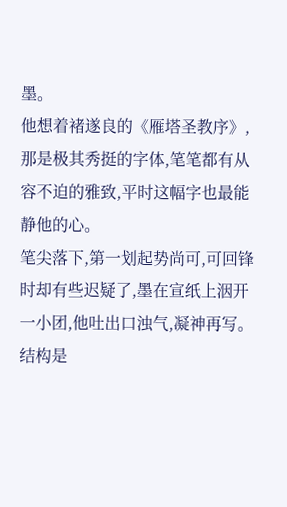墨。
他想着褚遂良的《雁塔圣教序》,那是极其秀挺的字体,笔笔都有从容不迫的雅致,平时这幅字也最能静他的心。
笔尖落下,第一划起势尚可,可回锋时却有些迟疑了,墨在宣纸上洇开一小团,他吐出口浊气,凝神再写。
结构是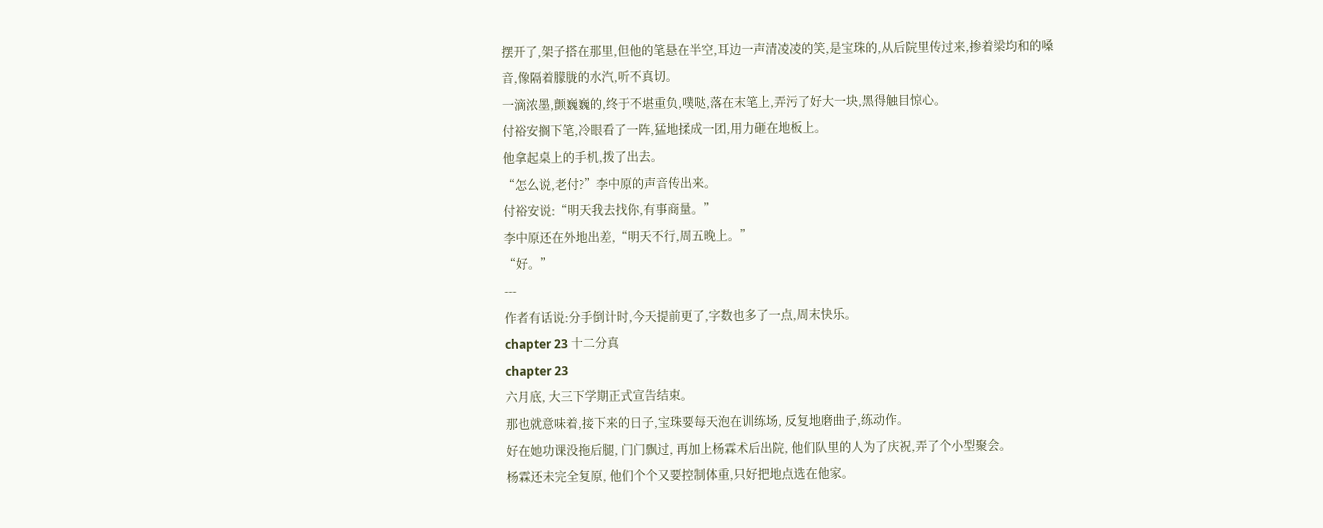摆开了,架子搭在那里,但他的笔悬在半空,耳边一声清凌凌的笑,是宝珠的,从后院里传过来,掺着梁均和的嗓音,像隔着朦胧的水汽,听不真切。
一滴浓墨,颤巍巍的,终于不堪重负,噗哒,落在末笔上,弄污了好大一块,黑得触目惊心。
付裕安搁下笔,冷眼看了一阵,猛地揉成一团,用力砸在地板上。
他拿起桌上的手机,拨了出去。
“怎么说,老付?”李中原的声音传出来。
付裕安说:“明天我去找你,有事商量。”
李中原还在外地出差,“明天不行,周五晚上。”
“好。”
---
作者有话说:分手倒计时,今天提前更了,字数也多了一点,周末快乐。
chapter 23 十二分真
chapter 23
六月底, 大三下学期正式宣告结束。
那也就意味着,接下来的日子,宝珠要每天泡在训练场, 反复地磨曲子,练动作。
好在她功课没拖后腿, 门门飘过, 再加上杨霖术后出院, 他们队里的人为了庆祝,弄了个小型聚会。
杨霖还未完全复原, 他们个个又要控制体重,只好把地点选在他家。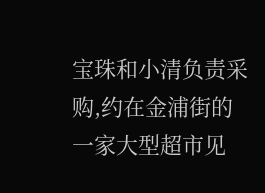宝珠和小清负责采购,约在金浦街的一家大型超市见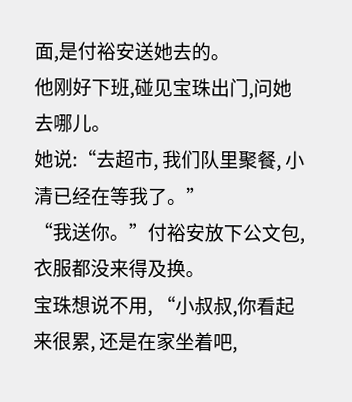面,是付裕安送她去的。
他刚好下班,碰见宝珠出门,问她去哪儿。
她说:“去超市, 我们队里聚餐, 小清已经在等我了。”
“我送你。”付裕安放下公文包,衣服都没来得及换。
宝珠想说不用, “小叔叔,你看起来很累, 还是在家坐着吧,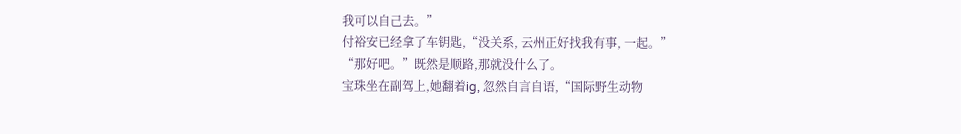我可以自己去。”
付裕安已经拿了车钥匙,“没关系, 云州正好找我有事, 一起。”
“那好吧。”既然是顺路,那就没什么了。
宝珠坐在副驾上,她翻着ig, 忽然自言自语,“国际野生动物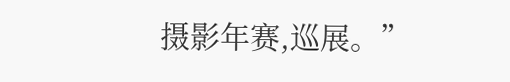摄影年赛,巡展。”